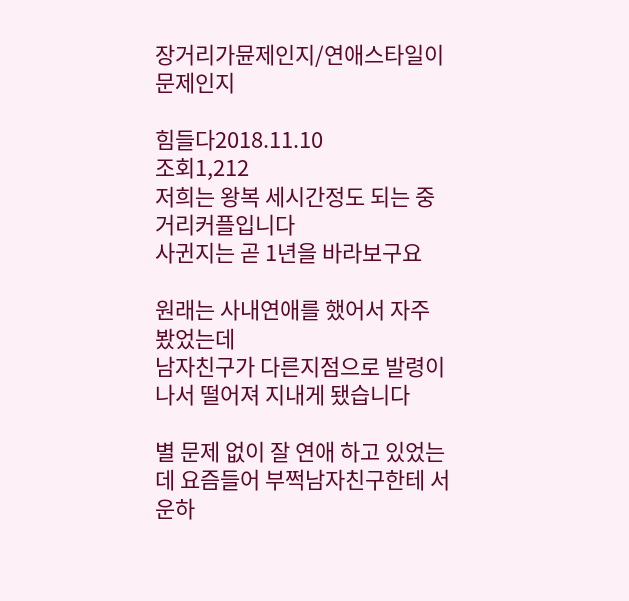장거리가뮨제인지/연애스타일이 문제인지

힘들다2018.11.10
조회1,212
저희는 왕복 세시간정도 되는 중거리커플입니다
사귄지는 곧 1년을 바라보구요

원래는 사내연애를 했어서 자주 봤었는데
남자친구가 다른지점으로 발령이 나서 떨어져 지내게 됐습니다

별 문제 없이 잘 연애 하고 있었는데 요즘들어 부쩍남자친구한테 서운하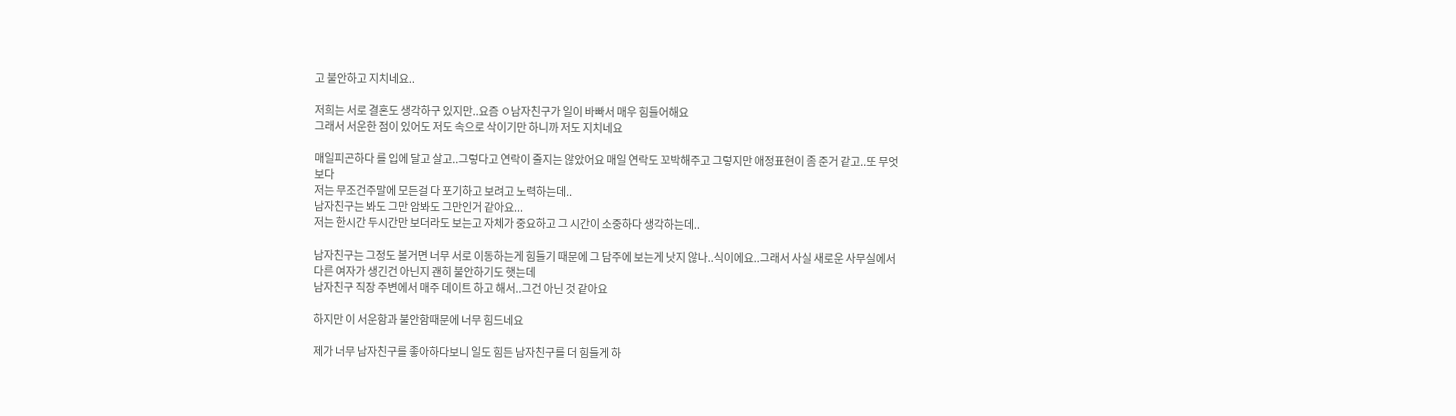고 불안하고 지치네요..

저희는 서로 결혼도 생각하구 있지만..요즘 ㅇ남자친구가 일이 바빠서 매우 힘들어해요
그래서 서운한 점이 있어도 저도 속으로 삭이기만 하니까 저도 지치네요

매일피곤하다 를 입에 달고 살고..그렇다고 연락이 줄지는 않았어요 매일 연락도 꼬박해주고 그렇지만 애정표현이 좀 준거 같고..또 무엇보다
저는 무조건주말에 모든걸 다 포기하고 보려고 노력하는데..
남자친구는 봐도 그만 암봐도 그만인거 같아요...
저는 한시간 두시간만 보더라도 보는고 자체가 중요하고 그 시간이 소중하다 생각하는데..

남자친구는 그정도 볼거면 너무 서로 이동하는게 힘들기 때문에 그 담주에 보는게 낫지 않나..식이에요..그래서 사실 새로운 사무실에서 다른 여자가 생긴건 아닌지 괜히 불안하기도 햇는데
남자친구 직장 주변에서 매주 데이트 하고 해서..그건 아닌 것 같아요

하지만 이 서운함과 불안함때문에 너무 힘드네요

제가 너무 남자친구를 좋아하다보니 일도 힘든 남자친구를 더 힘들게 하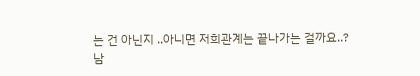는 건 아닌지 ..아니면 저희관계는 끝나가는 걸까요..?
남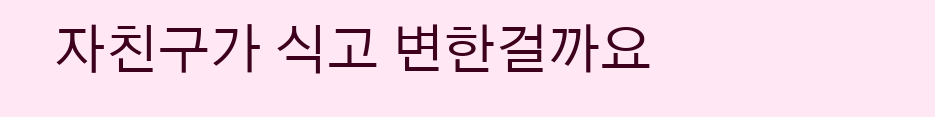자친구가 식고 변한걸까요